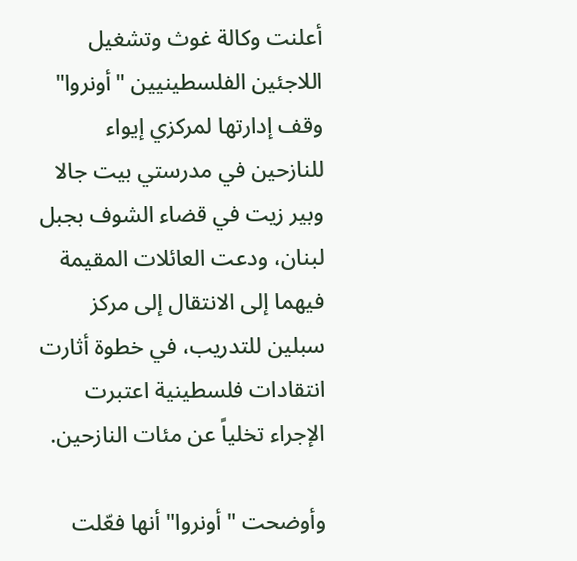أعلنت وكالة غوث وتشغيل اللاجئين الفلسطينيين "أونروا" وقف إدارتها لمركزي إيواء للنازحين في مدرستي بيت جالا وبير زيت في قضاء الشوف بجبل لبنان، ودعت العائلات المقيمة فيهما إلى الانتقال إلى مركز سبلين للتدريب، في خطوة أثارت انتقادات فلسطينية اعتبرت الإجراء تخلياً عن مئات النازحين.

وأوضحت "أونروا" أنها فعّلت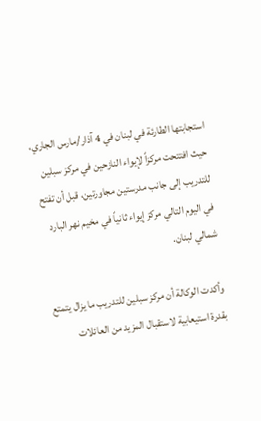استجابتها الطارئة في لبنان في 4 آذار/مارس الجاري، حيث افتتحت مركزاً لإيواء النازحين في مركز سبلين للتدريب إلى جانب مدرستين مجاورتين، قبل أن تفتح في اليوم التالي مركز إيواء ثانياً في مخيم نهر البارد شمالي لبنان.

وأكدت الوكالة أن مركز سبلين للتدريب ما يزال يتمتع بقدرة استيعابية لاستقبال المزيد من العائلات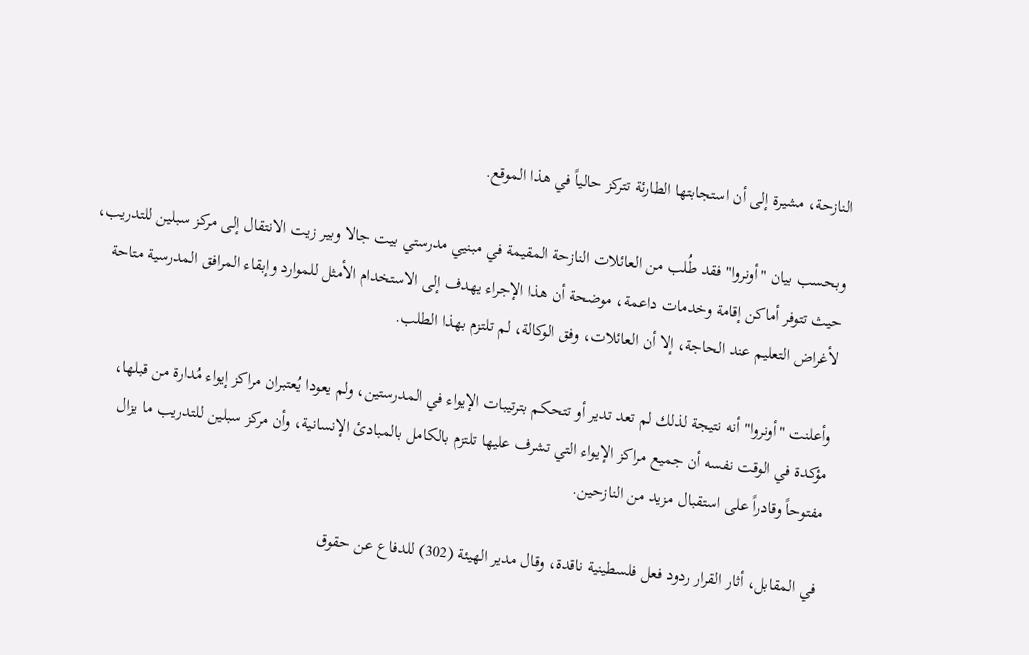النازحة، مشيرة إلى أن استجابتها الطارئة تتركز حالياً في هذا الموقع.

وبحسب بيان "أونروا" فقد طُلب من العائلات النازحة المقيمة في مبنيي مدرستي بيت جالا وبير زيت الانتقال إلى مركز سبلين للتدريب، حيث تتوفر أماكن إقامة وخدمات داعمة، موضحة أن هذا الإجراء يهدف إلى الاستخدام الأمثل للموارد وإبقاء المرافق المدرسية متاحة لأغراض التعليم عند الحاجة، إلا أن العائلات، وفق الوكالة، لم تلتزم بهذا الطلب.

وأعلنت "أونروا" أنه نتيجة لذلك لم تعد تدير أو تتحكم بترتيبات الإيواء في المدرستين، ولم يعودا يُعتبران مراكز إيواء مُدارة من قبلها، مؤكدة في الوقت نفسه أن جميع مراكز الإيواء التي تشرف عليها تلتزم بالكامل بالمبادئ الإنسانية، وأن مركز سبلين للتدريب ما يزال مفتوحاً وقادراً على استقبال مزيد من النازحين.

في المقابل، أثار القرار ردود فعل فلسطينية ناقدة، وقال مدير الهيئة (302) للدفاع عن حقوق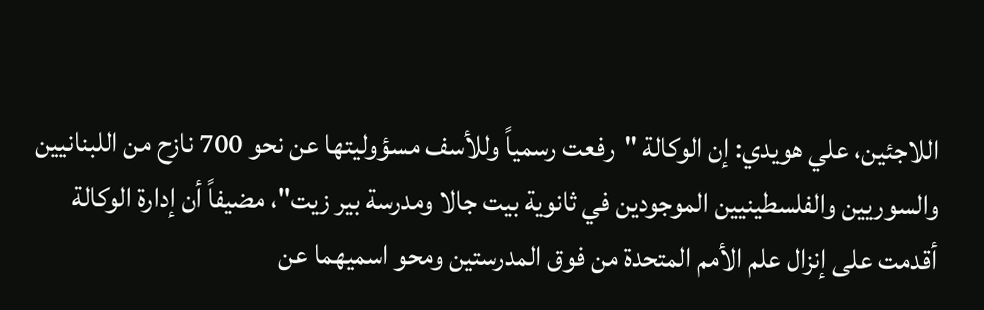اللاجئين، علي هويدي: إن الوكالة "رفعت رسمياً وللأسف مسؤوليتها عن نحو 700 نازح من اللبنانيين والسوريين والفلسطينيين الموجودين في ثانوية بيت جالا ومدرسة بير زيت"، مضيفاً أن إدارة الوكالة أقدمت على إنزال علم الأمم المتحدة من فوق المدرستين ومحو اسميهما عن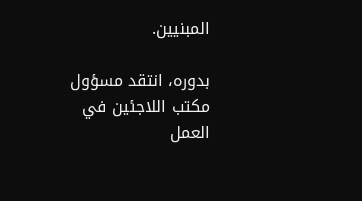المبنيين.

بدوره، انتقد مسؤول مكتب اللاجئين في العمل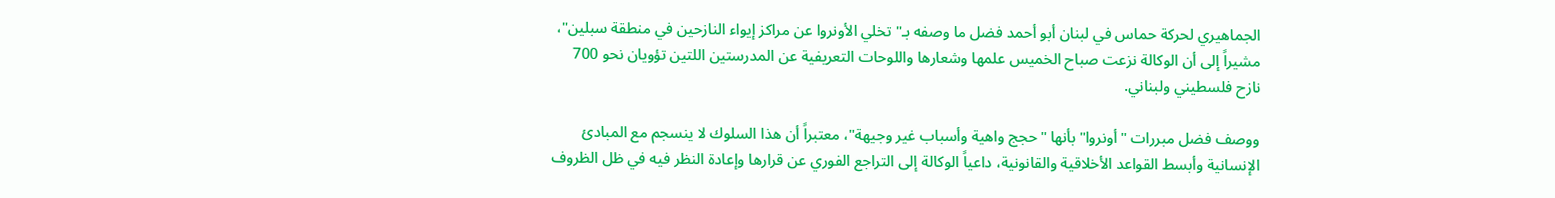الجماهيري لحركة حماس في لبنان أبو أحمد فضل ما وصفه بـ"تخلي الأونروا عن مراكز إيواء النازحين في منطقة سبلين"، مشيراً إلى أن الوكالة نزعت صباح الخميس علمها وشعارها واللوحات التعريفية عن المدرستين اللتين تؤويان نحو 700 نازح فلسطيني ولبناني.

ووصف فضل مبررات "أونروا" بأنها "حجج واهية وأسباب غير وجيهة"، معتبراً أن هذا السلوك لا ينسجم مع المبادئ الإنسانية وأبسط القواعد الأخلاقية والقانونية، داعياً الوكالة إلى التراجع الفوري عن قرارها وإعادة النظر فيه في ظل الظروف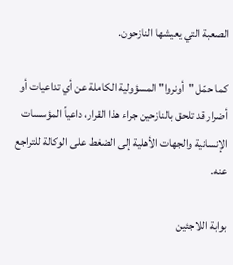الصعبة التي يعيشها النازحون.

كما حمّل "أونروا" المسؤولية الكاملة عن أي تداعيات أو أضرار قد تلحق بالنازحين جراء هذا القرار، داعياً المؤسسات الإنسانية والجهات الأهلية إلى الضغط على الوكالة للتراجع عنه.

بوابة اللاجئين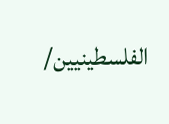الفلسطينيين/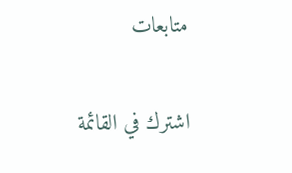متابعات

اشترك في القائمة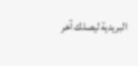البريدية ليصلك آخر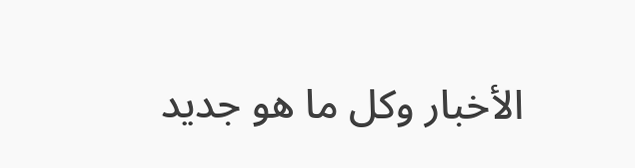الأخبار وكل ما هو جديد